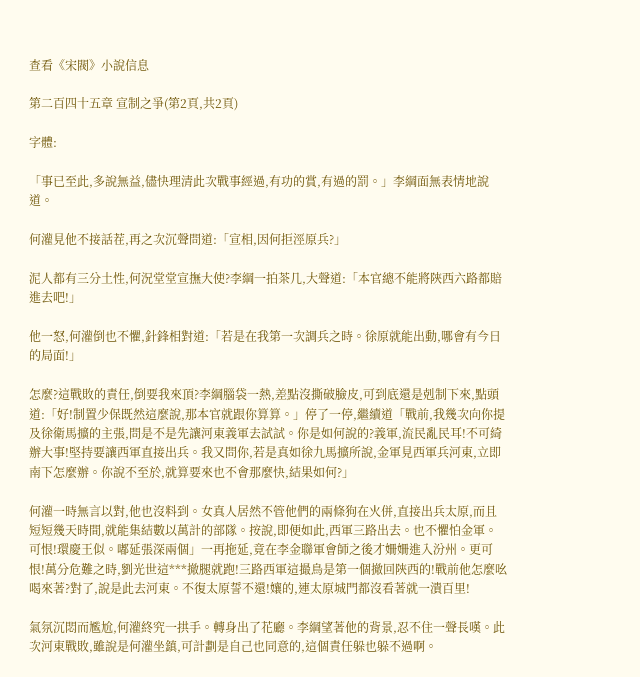查看《宋閥》小說信息

第二百四十五章 宣制之爭(第2頁,共2頁)

字體:

「事已至此,多說無益,儘快理清此次戰事經過,有功的賞,有過的罰。」李綱面無表情地說道。

何灌見他不接話茬,再之次沉聲問道:「宣相,因何拒涇原兵?」

泥人都有三分土性,何況堂堂宣撫大使?李綱一拍茶几,大聲道:「本官總不能將陝西六路都賠進去吧!」

他一怒,何灌倒也不懼,針鋒相對道:「若是在我第一次調兵之時。徐原就能出動,哪會有今日的局面!」

怎麼?這戰敗的責任,倒要我來頂?李綱腦袋一熱,差點沒撕破臉皮,可到底還是剋制下來,點頭道:「好!制置少保既然這麼說,那本官就跟你算算。」停了一停,繼續道「戰前,我幾次向你提及徐衛馬擴的主張,問是不是先讓河東義軍去試試。你是如何說的?義軍,流民亂民耳!不可綺辦大事!堅持要讓西軍直接出兵。我又問你,若是真如徐九馬擴所說,金軍見西軍兵河東,立即南下怎麼辦。你說不至於,就算要來也不會那麼快,結果如何?」

何灌一時無言以對,他也沒料到。女真人居然不管他們的兩條狗在火併,直接出兵太原,而且短短幾天時間,就能集結數以萬計的部隊。按說,即便如此,西軍三路出去。也不懼怕金軍。可恨!環慶王似。嘟延張深兩個」一再拖延,竟在李金聯軍會師之後才姍姍進入汾州。更可恨!萬分危難之時,劉光世這***撤腿就跑!三路西軍這撮鳥是第一個撤回陝西的!戰前他怎麼吆喝來著?對了,說是此去河東。不復太原誓不還!孃的,連太原城門都沒看著就一潰百里!

氣氛沉悶而尷尬,何灌終究一拱手。轉身出了花廳。李綱望著他的背景,忍不住一聲長嘆。此次河東戰敗,雖說是何灌坐鎮,可計劃是自己也同意的,這個責任躲也躲不過啊。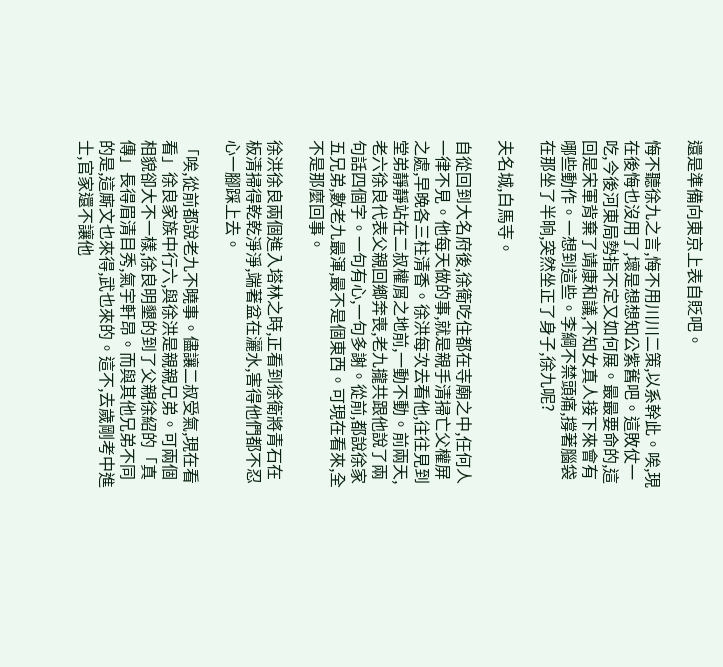還是準備向東京上表自貶吧。

悔不聽徐九之言,悔不用川川二策,以系幹此。唉,現在後悔也沒用了,壞是想想知公紫舊吧。這敗仗一吃,今後河東局勢指不定又如何展。最最要命的,這回是宋軍背棄了靖康和議,不知女真人接下來會有哪些動作。一想到這些。李綱不禁頭痛,撐著腦袋在那坐了半晌,突然坐正了身子,徐九呢?

夫名城,白馬寺。

自從回到大名府後,徐衛吃住都在寺廟之中,任何人一律不見。他每天做的事,就是親手清掃亡父權屏之處,早晚各三柱清香。徐洪每次去看他,往往見到堂弟靜靜站在二叔權屑之地前,一動不動。前兩天,老六徐良代表父親回鄉奔喪,老九攏共跟他說了兩句話四個字。一句有心,一句多謝。從前,都說徐家五兄弟,數老九最渾,最不是個東西。可現在看來,全不是那麼回事。

徐洪徐良兩個進入塔林之時,正看到徐衛將青石在板清掃得乾乾淨淨,端著盆在灑水,害得他們都不忍心一腳踩上去。

「唉,從前都說老九不曉事。儘讓二叔受氣,現在看看」徐良家族中行六,與徐洪是親親兄弟。可兩個相貌卻大不一樣,徐良明墾的到了父親徐紹的「真傳」長得眉清目秀,氣宇軒昂。而與其他兄弟不同的是,這廝文也來得,武也來的。這不,去歲剛考中進士,官家還不讓他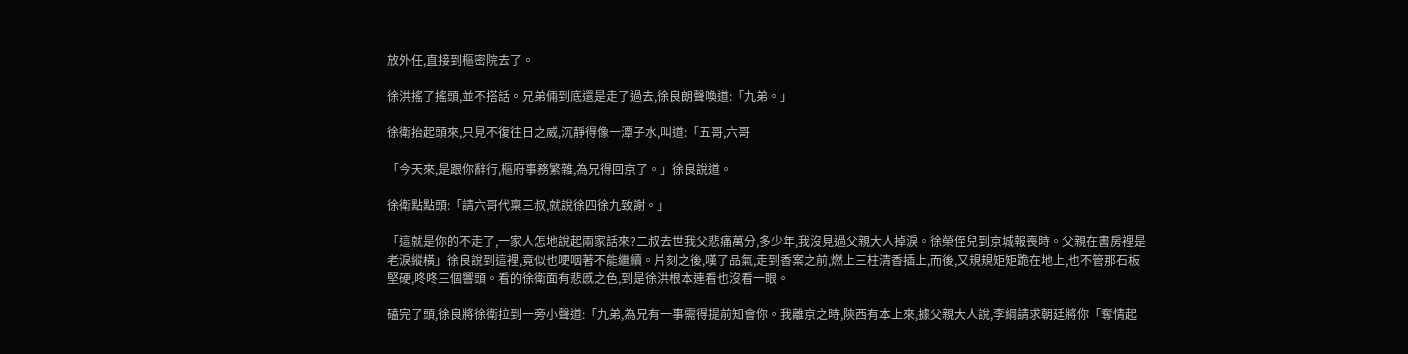放外任,直接到樞密院去了。

徐洪搖了搖頭,並不搭話。兄弟倆到底還是走了過去,徐良朗聲喚道:「九弟。」

徐衛抬起頭來,只見不復往日之威,沉靜得像一潭子水,叫道:「五哥,六哥

「今天來,是跟你辭行,樞府事務繁雜,為兄得回京了。」徐良說道。

徐衛點點頭:「請六哥代稟三叔,就說徐四徐九致謝。」

「這就是你的不走了,一家人怎地說起兩家話來?二叔去世我父悲痛萬分,多少年,我沒見過父親大人掉淚。徐榮侄兒到京城報喪時。父親在書房裡是老淚縱橫」徐良說到這裡,竟似也哽咽著不能繼續。片刻之後,嘆了品氣,走到香案之前,燃上三柱清香插上,而後,又規規矩矩跪在地上,也不管那石板堅硬,咚咚三個響頭。看的徐衛面有悲慼之色,到是徐洪根本連看也沒看一眼。

磕完了頭,徐良將徐衛拉到一旁小聲道:「九弟,為兄有一事需得提前知會你。我離京之時,陝西有本上來,據父親大人說,李綱請求朝廷將你「奪情起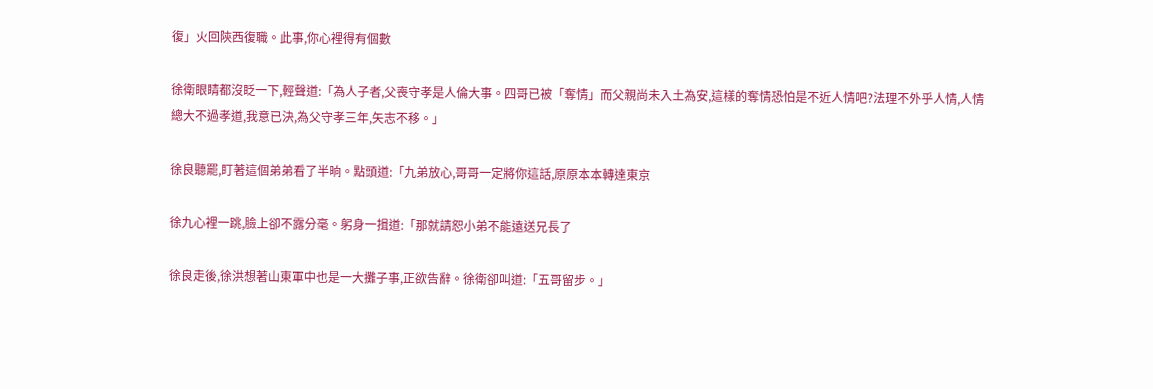復」火回陝西復職。此事,你心裡得有個數

徐衛眼睛都沒眨一下,輕聲道:「為人子者,父喪守孝是人倫大事。四哥已被「奪情」而父親尚未入土為安,這樣的奪情恐怕是不近人情吧?法理不外乎人情,人情總大不過孝道,我意已決,為父守孝三年,矢志不移。」

徐良聽罷,盯著這個弟弟看了半晌。點頭道:「九弟放心,哥哥一定將你這話,原原本本轉達東京

徐九心裡一跳,臉上卻不露分毫。躬身一揖道:「那就請恕小弟不能遠送兄長了

徐良走後,徐洪想著山東軍中也是一大攤子事,正欲告辭。徐衛卻叫道:「五哥留步。」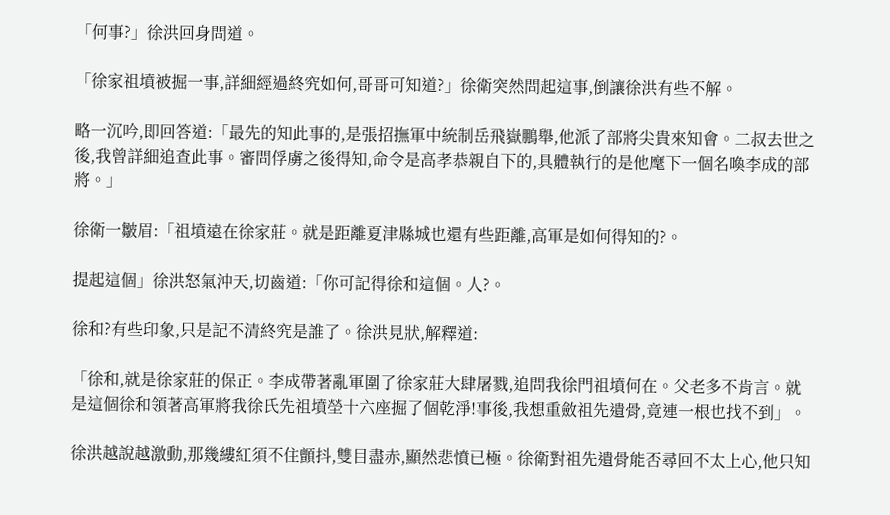「何事?」徐洪回身問道。

「徐家祖墳被掘一事,詳細經過終究如何,哥哥可知道?」徐衛突然問起這事,倒讓徐洪有些不解。

略一沉吟,即回答道:「最先的知此事的,是張招撫軍中統制岳飛嶽鵬舉,他派了部將尖貴來知會。二叔去世之後,我曾詳細追查此事。審問俘虜之後得知,命令是高孝恭親自下的,具體執行的是他麾下一個名喚李成的部將。」

徐衛一皺眉:「祖墳遠在徐家莊。就是距離夏津縣城也還有些距離,高軍是如何得知的?。

提起這個」徐洪怒氣沖天,切齒道:「你可記得徐和這個。人?。

徐和?有些印象,只是記不清終究是誰了。徐洪見狀,解釋道:

「徐和,就是徐家莊的保正。李成帶著亂軍圍了徐家莊大肆屠戮,追問我徐門祖墳何在。父老多不肯言。就是這個徐和領著高軍將我徐氏先祖墳塋十六座掘了個乾淨!事後,我想重斂祖先遺骨,竟連一根也找不到」。

徐洪越說越激動,那幾縷紅須不住顫抖,雙目盡赤,顯然悲憤已極。徐衛對祖先遺骨能否尋回不太上心,他只知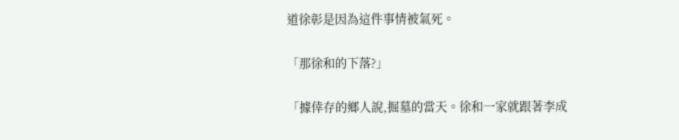道徐彰是因為這件事情被氣死。

「那徐和的下落?」

「據倖存的鄉人說,掘墓的當天。徐和一家就跟著李成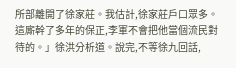所部離開了徐家莊。我估計,徐家莊戶口眾多。這廝幹了多年的保正,李軍不會把他當個流民對待的。」徐洪分析道。說完,不等徐九回話,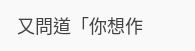又問道「你想作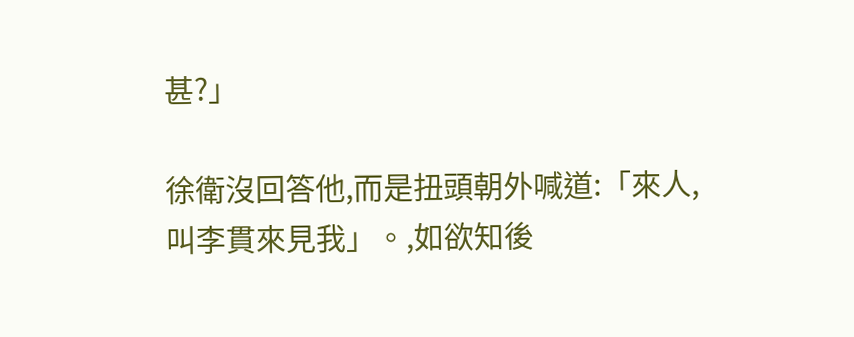甚?」

徐衛沒回答他,而是扭頭朝外喊道:「來人,叫李貫來見我」。,如欲知後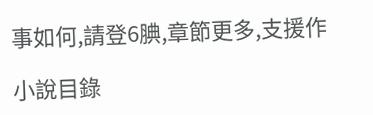事如何,請登6腆,章節更多,支援作

小說目錄